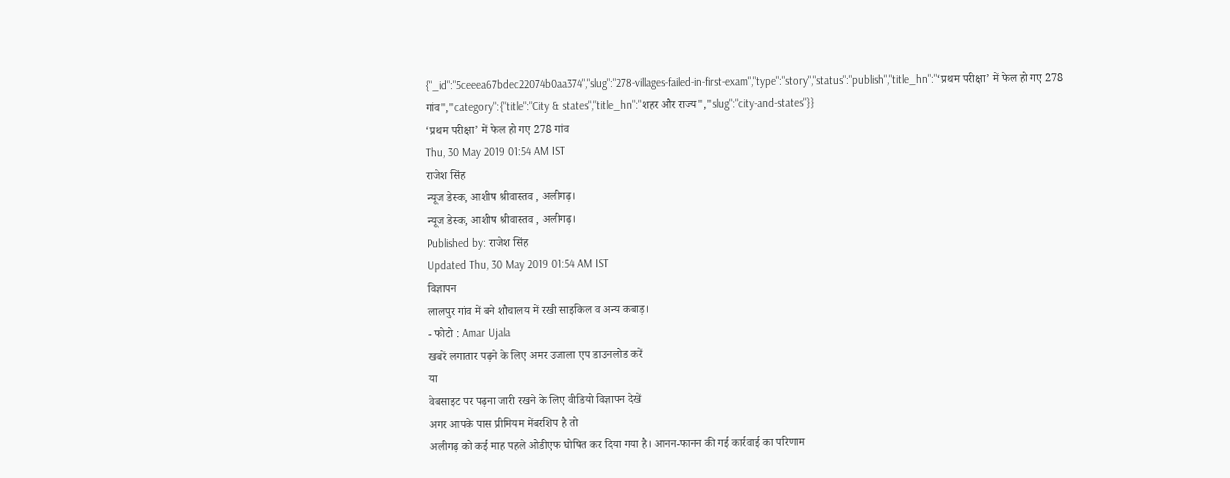{"_id":"5ceeea67bdec22074b0aa374","slug":"278-villages-failed-in-first-exam","type":"story","status":"publish","title_hn":"‘प्रथम परीक्षा’ में फेल हो गए 278 गांव","category":{"title":"City & states","title_hn":"शहर और राज्य","slug":"city-and-states"}}
‘प्रथम परीक्षा’ में फेल हो गए 278 गांव
Thu, 30 May 2019 01:54 AM IST
राजेश सिंह
न्यूज डेस्क, आशीष श्रीवास्तव , अलीगढ़।
न्यूज डेस्क, आशीष श्रीवास्तव , अलीगढ़।
Published by: राजेश सिंह
Updated Thu, 30 May 2019 01:54 AM IST
विज्ञापन
लालपुर गांव में बने शौचालय में रखी साइकिल व अन्य कबाड़।
- फोटो : Amar Ujala
खबरें लगातार पढ़ने के लिए अमर उजाला एप डाउनलोड करें
या
वेबसाइट पर पढ़ना जारी रखने के लिए वीडियो विज्ञापन देखें
अगर आपके पास प्रीमियम मेंबरशिप है तो
अलीगढ़ को कई माह पहले ओडीएफ घोषित कर दिया गया है। आनन-फानन की गई कार्रवाई का परिणाम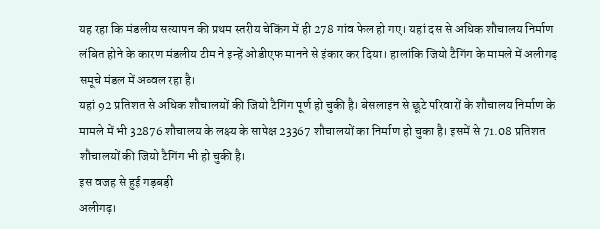यह रहा कि मंडलीय सत्यापन की प्रथम स्तरीय चेकिंग में ही 278 गांव फेल हो गए। यहां दस से अधिक शौचालय निर्माण लंबित होने के कारण मंडलीय टीम ने इन्हें ओडीएफ मानने से इंकार कर दिया। हालांकि जियो टैगिंग के मामले में अलीगढ़ समूचे मंडल में अव्वल रहा है।
यहां 92 प्रतिशत से अधिक शौचालयों की जियो टैगिंग पूर्ण हो चुकी है। बेसलाइन से छूटे परिवारों के शौचालय निर्माण के मामले में भी 32876 शौचालय के लक्ष्य के सापेक्ष 23367 शौचालयों का निर्माण हो चुका है। इसमें से 71.08 प्रतिशत शौचालयों की जियो टैगिंग भी हो चुकी है।
इस वजह से हुई गड़बड़ी
अलीगढ़।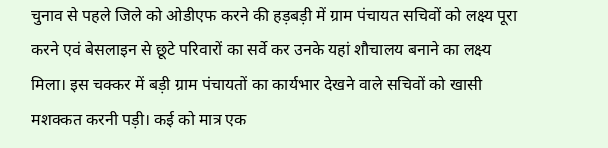चुनाव से पहले जिले को ओडीएफ करने की हड़बड़ी में ग्राम पंचायत सचिवों को लक्ष्य पूरा करने एवं बेसलाइन से छूटे परिवारों का सर्वे कर उनके यहां शौचालय बनाने का लक्ष्य मिला। इस चक्कर में बड़ी ग्राम पंचायतों का कार्यभार देखने वाले सचिवों को खासी मशक्कत करनी पड़ी। कई को मात्र एक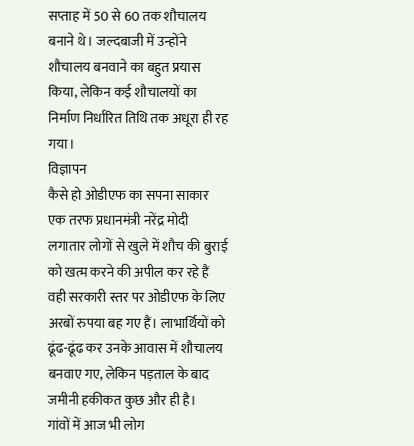सप्ताह में 50 से 60 तक शौचालय बनाने थे। जल्दबाजी में उन्होंने शौचालय बनवाने का बहुत प्रयास किया, लेकिन कई शौचालयों का निर्माण निर्धारित तिथि तक अधूरा ही रह गया।
विज्ञापन
कैसे हो ओडीएफ का सपना साकार
एक तरफ प्रधानमंत्री नरेंद्र मोदी लगातार लोगों से खुले में शौच की बुराई को खत्म करने की अपील कर रहे हैं वही सरकारी स्तर पर ओडीएफ के लिए अरबों रुपया बह गए हैं। लाभार्थियों को ढूंढ-ढूंढ कर उनके आवास में शौचालय बनवाए गए, लेकिन पड़ताल के बाद जमीनी हकीकत कुछ और ही है।
गांवों में आज भी लोग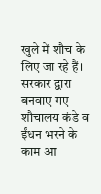खुले में शौच के लिए जा रहे हैं। सरकार द्वारा बनवाए गए शौचालय कंडे व ईंधन भरने के काम आ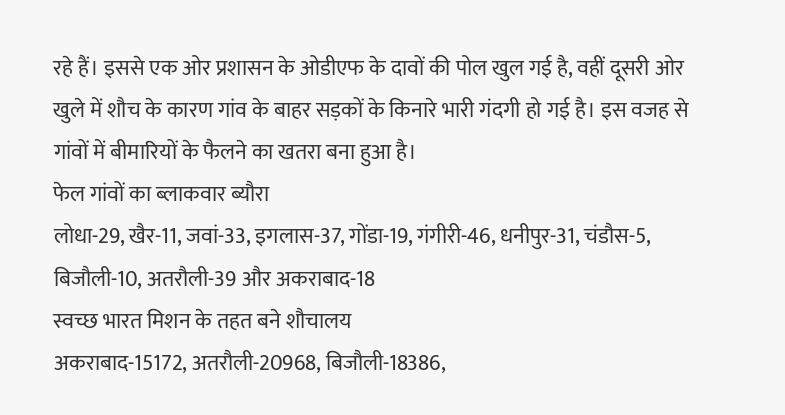रहे हैं। इससे एक ओर प्रशासन के ओडीएफ के दावों की पोल खुल गई है, वहीं दूसरी ओर खुले में शौच के कारण गांव के बाहर सड़कों के किनारे भारी गंदगी हो गई है। इस वजह से गांवों में बीमारियों के फैलने का खतरा बना हुआ है।
फेल गांवों का ब्लाकवार ब्यौरा
लोधा-29, खैर-11, जवां-33, इगलास-37, गोंडा-19, गंगीरी-46, धनीपुर-31, चंडौस-5, बिजौली-10, अतरौली-39 और अकराबाद-18
स्वच्छ भारत मिशन के तहत बने शौचालय
अकराबाद-15172, अतरौली-20968, बिजौली-18386,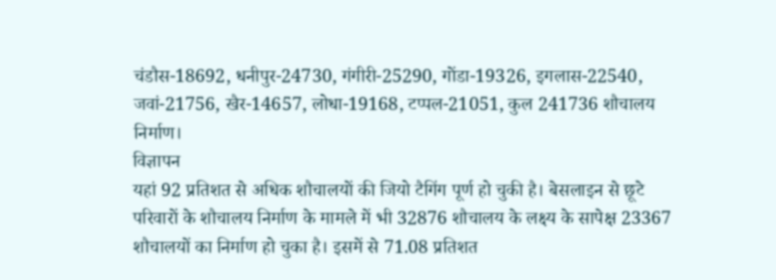चंडौस-18692, धनीपुर-24730, गंगीरी-25290, गोंडा-19326, इगलास-22540, जवां-21756, खैर-14657, लोधा-19168, टप्पल-21051, कुल 241736 शौचालय निर्माण।
विज्ञापन
यहां 92 प्रतिशत से अधिक शौचालयों की जियो टैगिंग पूर्ण हो चुकी है। बेसलाइन से छूटे परिवारों के शौचालय निर्माण के मामले में भी 32876 शौचालय के लक्ष्य के सापेक्ष 23367 शौचालयों का निर्माण हो चुका है। इसमें से 71.08 प्रतिशत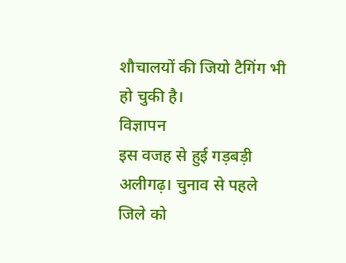शौचालयों की जियो टैगिंग भी हो चुकी है।
विज्ञापन
इस वजह से हुई गड़बड़ी
अलीगढ़। चुनाव से पहले जिले को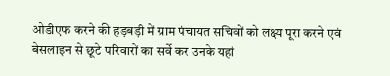ओडीएफ करने की हड़बड़ी में ग्राम पंचायत सचिवों को लक्ष्य पूरा करने एवं बेसलाइन से छूटे परिवारों का सर्वे कर उनके यहां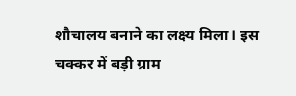शौचालय बनाने का लक्ष्य मिला। इस चक्कर में बड़ी ग्राम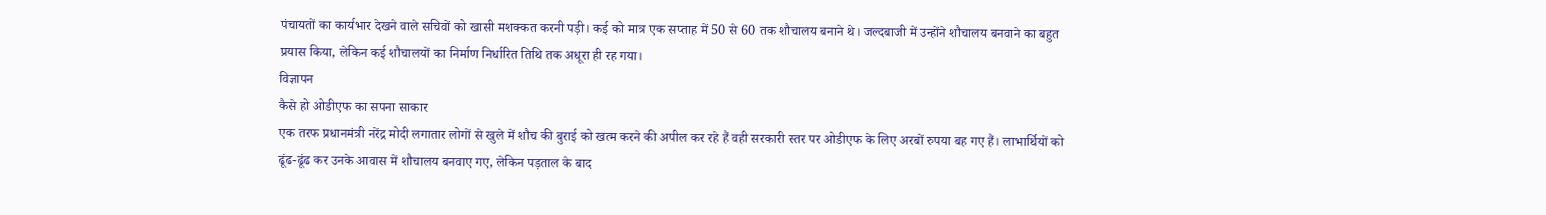पंचायतों का कार्यभार देखने वाले सचिवों को खासी मशक्कत करनी पड़ी। कई को मात्र एक सप्ताह में 50 से 60 तक शौचालय बनाने थे। जल्दबाजी में उन्होंने शौचालय बनवाने का बहुत प्रयास किया, लेकिन कई शौचालयों का निर्माण निर्धारित तिथि तक अधूरा ही रह गया।
विज्ञापन
कैसे हो ओडीएफ का सपना साकार
एक तरफ प्रधानमंत्री नरेंद्र मोदी लगातार लोगों से खुले में शौच की बुराई को खत्म करने की अपील कर रहे हैं वही सरकारी स्तर पर ओडीएफ के लिए अरबों रुपया बह गए हैं। लाभार्थियों को ढूंढ-ढूंढ कर उनके आवास में शौचालय बनवाए गए, लेकिन पड़ताल के बाद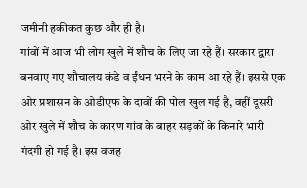जमीनी हकीकत कुछ और ही है।
गांवों में आज भी लोग खुले में शौच के लिए जा रहे हैं। सरकार द्वारा बनवाए गए शौचालय कंडे व ईंधन भरने के काम आ रहे हैं। इससे एक ओर प्रशासन के ओडीएफ के दावों की पोल खुल गई है, वहीं दूसरी ओर खुले में शौच के कारण गांव के बाहर सड़कों के किनारे भारी गंदगी हो गई है। इस वजह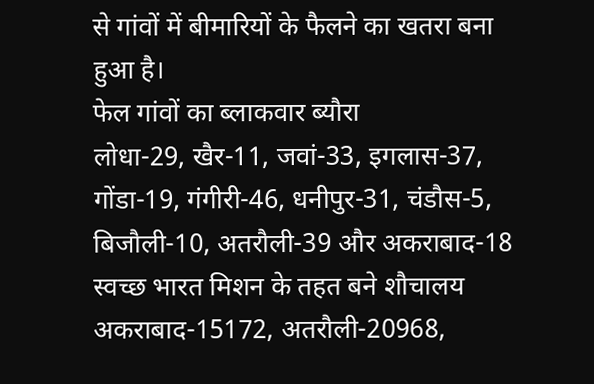से गांवों में बीमारियों के फैलने का खतरा बना हुआ है।
फेल गांवों का ब्लाकवार ब्यौरा
लोधा-29, खैर-11, जवां-33, इगलास-37, गोंडा-19, गंगीरी-46, धनीपुर-31, चंडौस-5, बिजौली-10, अतरौली-39 और अकराबाद-18
स्वच्छ भारत मिशन के तहत बने शौचालय
अकराबाद-15172, अतरौली-20968,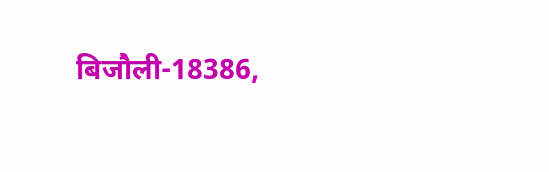बिजौली-18386,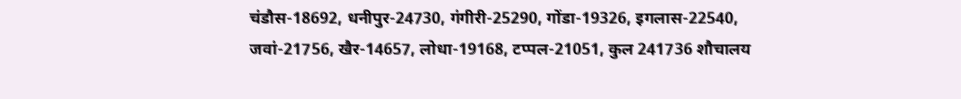चंडौस-18692, धनीपुर-24730, गंगीरी-25290, गोंडा-19326, इगलास-22540, जवां-21756, खैर-14657, लोधा-19168, टप्पल-21051, कुल 241736 शौचालय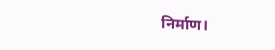निर्माण।